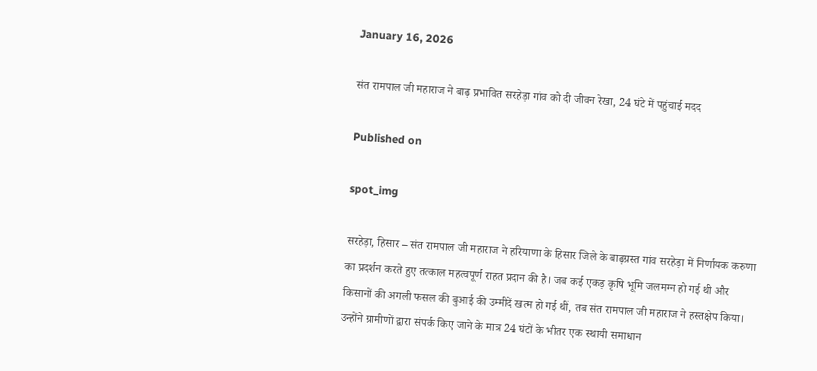January 16, 2026

संत रामपाल जी महाराज ने बाढ़ प्रभावित सरहेड़ा गांव को दी जीवन रेखा, 24 घंटे में पहुंचाई मदद

Published on

spot_img

सरहेड़ा, हिसार – संत रामपाल जी महाराज ने हरियाणा के हिसार जिले के बाढ़ग्रस्त गांव सरहेड़ा में निर्णायक करुणा का प्रदर्शन करते हुए तत्काल महत्वपूर्ण राहत प्रदान की है। जब कई एकड़ कृषि भूमि जलमग्न हो गई थी और किसानों की अगली फसल की बुआई की उम्मीदें खत्म हो गई थीं, तब संत रामपाल जी महाराज ने हस्तक्षेप किया। उन्होंने ग्रामीणों द्वारा संपर्क किए जाने के मात्र 24 घंटों के भीतर एक स्थायी समाधान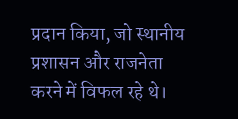प्रदान किया, जो स्थानीय प्रशासन और राजनेता करने में विफल रहे थे।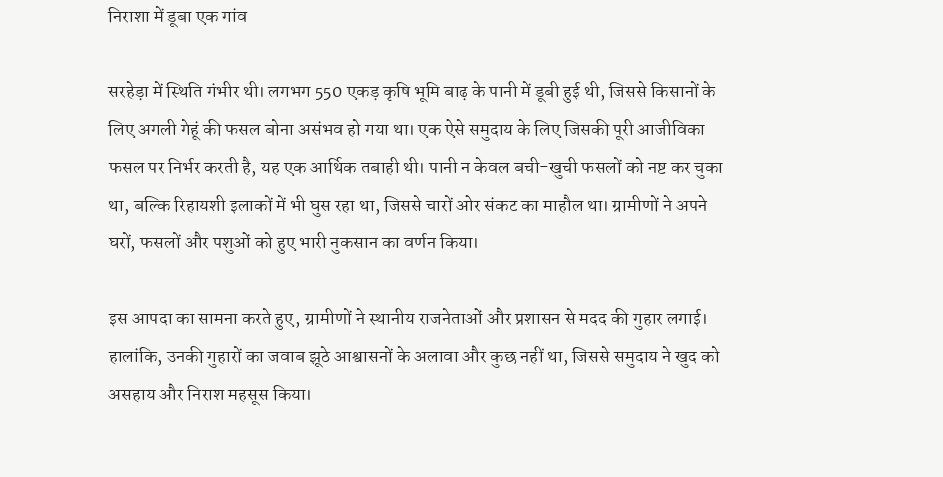निराशा में डूबा एक गांव

सरहेड़ा में स्थिति गंभीर थी। लगभग 550 एकड़ कृषि भूमि बाढ़ के पानी में डूबी हुई थी, जिससे किसानों के लिए अगली गेहूं की फसल बोना असंभव हो गया था। एक ऐसे समुदाय के लिए जिसकी पूरी आजीविका फसल पर निर्भर करती है, यह एक आर्थिक तबाही थी। पानी न केवल बची-खुची फसलों को नष्ट कर चुका था, बल्कि रिहायशी इलाकों में भी घुस रहा था, जिससे चारों ओर संकट का माहौल था। ग्रामीणों ने अपने घरों, फसलों और पशुओं को हुए भारी नुकसान का वर्णन किया।

इस आपदा का सामना करते हुए, ग्रामीणों ने स्थानीय राजनेताओं और प्रशासन से मदद की गुहार लगाई। हालांकि, उनकी गुहारों का जवाब झूठे आश्वासनों के अलावा और कुछ नहीं था, जिससे समुदाय ने खुद को असहाय और निराश महसूस किया।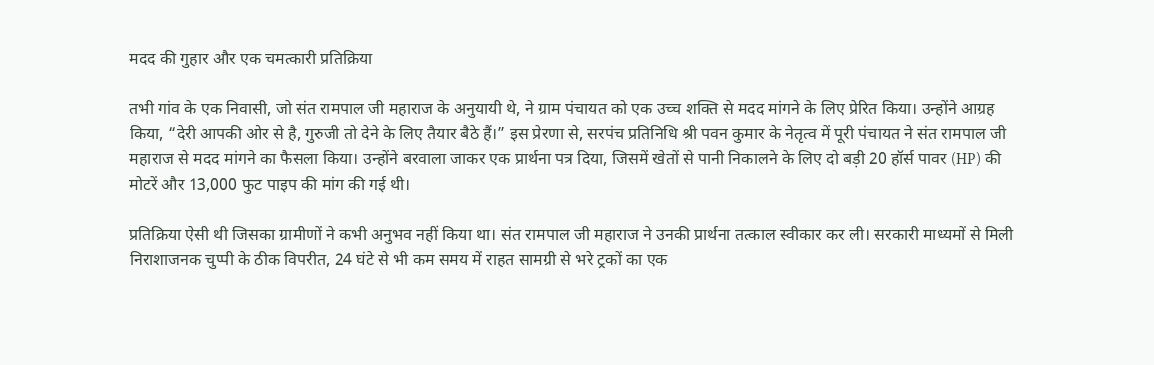मदद की गुहार और एक चमत्कारी प्रतिक्रिया

तभी गांव के एक निवासी, जो संत रामपाल जी महाराज के अनुयायी थे, ने ग्राम पंचायत को एक उच्च शक्ति से मदद मांगने के लिए प्रेरित किया। उन्होंने आग्रह किया, “देरी आपकी ओर से है, गुरुजी तो देने के लिए तैयार बैठे हैं।” इस प्रेरणा से, सरपंच प्रतिनिधि श्री पवन कुमार के नेतृत्व में पूरी पंचायत ने संत रामपाल जी महाराज से मदद मांगने का फैसला किया। उन्होंने बरवाला जाकर एक प्रार्थना पत्र दिया, जिसमें खेतों से पानी निकालने के लिए दो बड़ी 20 हॉर्स पावर (HP) की मोटरें और 13,000 फुट पाइप की मांग की गई थी।

प्रतिक्रिया ऐसी थी जिसका ग्रामीणों ने कभी अनुभव नहीं किया था। संत रामपाल जी महाराज ने उनकी प्रार्थना तत्काल स्वीकार कर ली। सरकारी माध्यमों से मिली निराशाजनक चुप्पी के ठीक विपरीत, 24 घंटे से भी कम समय में राहत सामग्री से भरे ट्रकों का एक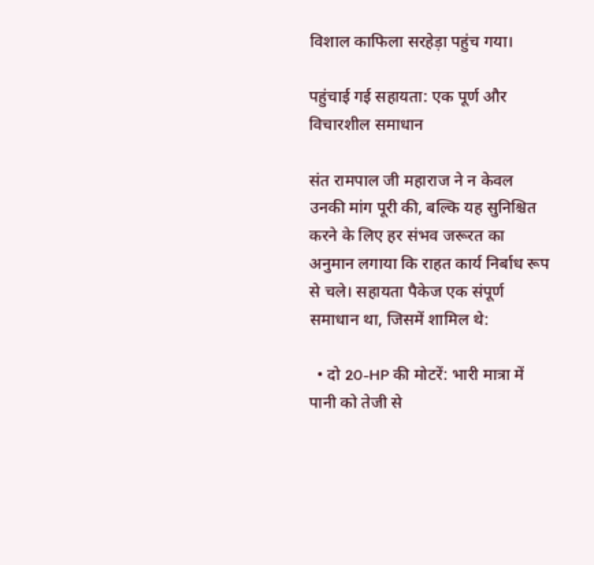विशाल काफिला सरहेड़ा पहुंच गया।

पहुंचाई गई सहायता: एक पूर्ण और विचारशील समाधान

संत रामपाल जी महाराज ने न केवल उनकी मांग पूरी की, बल्कि यह सुनिश्चित करने के लिए हर संभव जरूरत का अनुमान लगाया कि राहत कार्य निर्बाध रूप से चले। सहायता पैकेज एक संपूर्ण समाधान था, जिसमें शामिल थे:

  • दो 20-HP की मोटरें: भारी मात्रा में पानी को तेजी से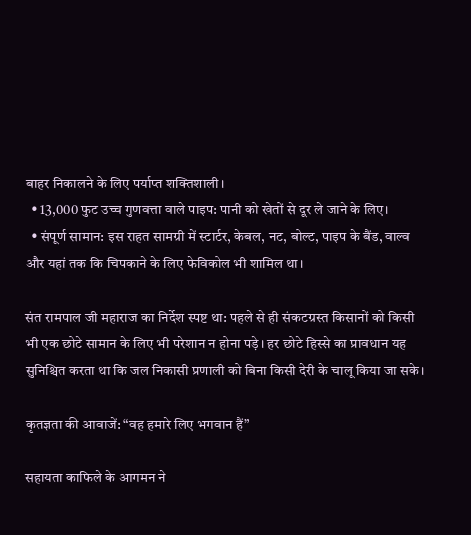बाहर निकालने के लिए पर्याप्त शक्तिशाली।
  • 13,000 फुट उच्च गुणवत्ता वाले पाइप: पानी को खेतों से दूर ले जाने के लिए।
  • संपूर्ण सामान: इस राहत सामग्री में स्टार्टर, केबल, नट, बोल्ट, पाइप के बैंड, वाल्व और यहां तक कि चिपकाने के लिए फेविकोल भी शामिल था।

संत रामपाल जी महाराज का निर्देश स्पष्ट था: पहले से ही संकटग्रस्त किसानों को किसी भी एक छोटे सामान के लिए भी परेशान न होना पड़े। हर छोटे हिस्से का प्रावधान यह सुनिश्चित करता था कि जल निकासी प्रणाली को बिना किसी देरी के चालू किया जा सके।

कृतज्ञता की आवाजें: “वह हमारे लिए भगवान हैं”

सहायता काफिले के आगमन ने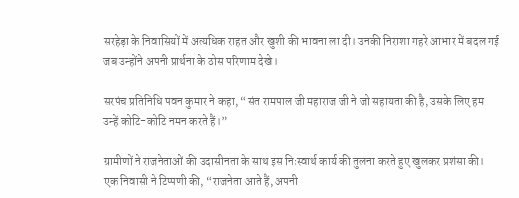सरहेड़ा के निवासियों में अत्यधिक राहत और खुशी की भावना ला दी। उनकी निराशा गहरे आभार में बदल गई जब उन्होंने अपनी प्रार्थना के ठोस परिणाम देखे।

सरपंच प्रतिनिधि पवन कुमार ने कहा, “संत रामपाल जी महाराज जी ने जो सहायता की है, उसके लिए हम उन्हें कोटि-कोटि नमन करते हैं।”

ग्रामीणों ने राजनेताओं की उदासीनता के साथ इस निःस्वार्थ कार्य की तुलना करते हुए खुलकर प्रशंसा की। एक निवासी ने टिप्पणी की, “राजनेता आते हैं, अपनी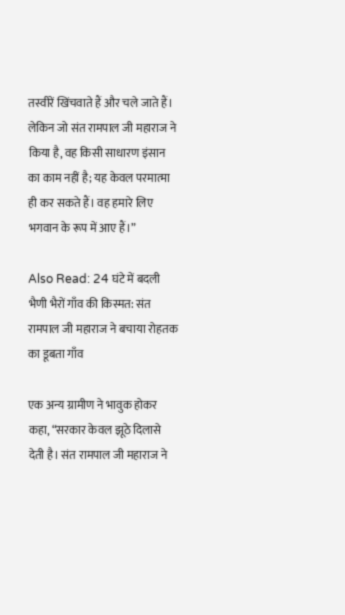तस्वीरें खिंचवाते हैं और चले जाते हैं। लेकिन जो संत रामपाल जी महाराज ने किया है, वह किसी साधारण इंसान का काम नहीं है; यह केवल परमात्मा ही कर सकते हैं। वह हमारे लिए भगवान के रूप में आए हैं।”

Also Read: 24 घंटे में बदली भैणी भैरों गाँव की किस्मत: संत रामपाल जी महाराज ने बचाया रोहतक का डूबता गाँव

एक अन्य ग्रामीण ने भावुक होकर कहा, “सरकार केवल झूठे दिलासे देती है। संत रामपाल जी महाराज ने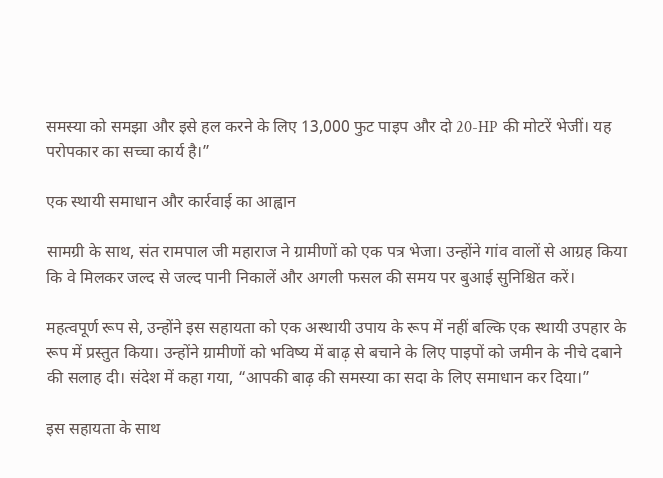समस्या को समझा और इसे हल करने के लिए 13,000 फुट पाइप और दो 20-HP की मोटरें भेजीं। यह परोपकार का सच्चा कार्य है।”

एक स्थायी समाधान और कार्रवाई का आह्वान

सामग्री के साथ, संत रामपाल जी महाराज ने ग्रामीणों को एक पत्र भेजा। उन्होंने गांव वालों से आग्रह किया कि वे मिलकर जल्द से जल्द पानी निकालें और अगली फसल की समय पर बुआई सुनिश्चित करें।

महत्वपूर्ण रूप से, उन्होंने इस सहायता को एक अस्थायी उपाय के रूप में नहीं बल्कि एक स्थायी उपहार के रूप में प्रस्तुत किया। उन्होंने ग्रामीणों को भविष्य में बाढ़ से बचाने के लिए पाइपों को जमीन के नीचे दबाने की सलाह दी। संदेश में कहा गया, “आपकी बाढ़ की समस्या का सदा के लिए समाधान कर दिया।”

इस सहायता के साथ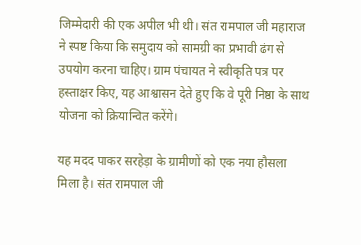जिम्मेदारी की एक अपील भी थी। संत रामपाल जी महाराज ने स्पष्ट किया कि समुदाय को सामग्री का प्रभावी ढंग से उपयोग करना चाहिए। ग्राम पंचायत ने स्वीकृति पत्र पर हस्ताक्षर किए, यह आश्वासन देते हुए कि वे पूरी निष्ठा के साथ योजना को क्रियान्वित करेंगे।

यह मदद पाकर सरहेड़ा के ग्रामीणों को एक नया हौसला मिला है। संत रामपाल जी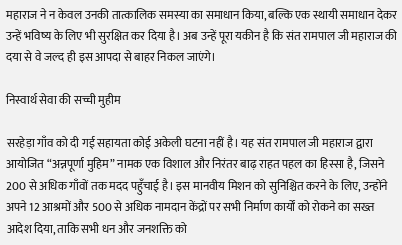महाराज ने न केवल उनकी तात्कालिक समस्या का समाधान किया, बल्कि एक स्थायी समाधान देकर उन्हें भविष्य के लिए भी सुरक्षित कर दिया है। अब उन्हें पूरा यकीन है कि संत रामपाल जी महाराज की दया से वे जल्द ही इस आपदा से बाहर निकल जाएंगे।

निस्वार्थ सेवा की सच्ची मुहीम

सरहेड़ा गाँव को दी गई सहायता कोई अकेली घटना नहीं है। यह संत रामपाल जी महाराज द्वारा आयोजित “अन्नपूर्णा मुहिम” नामक एक विशाल और निरंतर बाढ़ राहत पहल का हिस्सा है, जिसने 200 से अधिक गाँवों तक मदद पहुँचाई है। इस मानवीय मिशन को सुनिश्चित करने के लिए, उन्होंने अपने 12 आश्रमों और 500 से अधिक नामदान केंद्रों पर सभी निर्माण कार्यों को रोकने का सख्त आदेश दिया, ताकि सभी धन और जनशक्ति को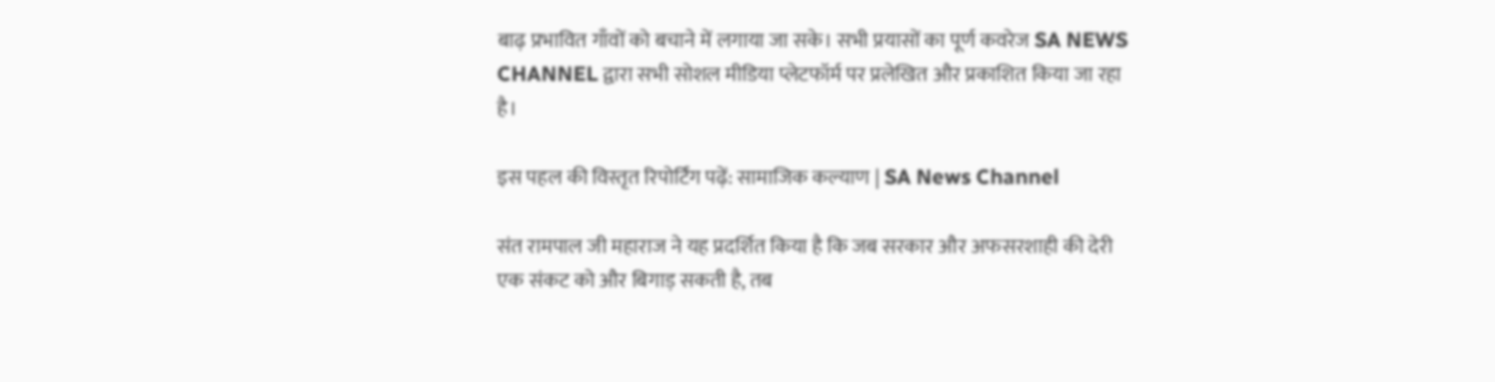बाढ़ प्रभावित गाँवों को बचाने में लगाया जा सके। सभी प्रयासों का पूर्ण कवरेज SA NEWS CHANNEL द्वारा सभी सोशल मीडिया प्लेटफॉर्म पर प्रलेखित और प्रकाशित किया जा रहा है।

इस पहल की विस्तृत रिपोर्टिंग पढ़ें: सामाजिक कल्याण | SA News Channel

संत रामपाल जी महाराज ने यह प्रदर्शित किया है कि जब सरकार और अफसरशाही की देरी एक संकट को और बिगाड़ सकती है, तब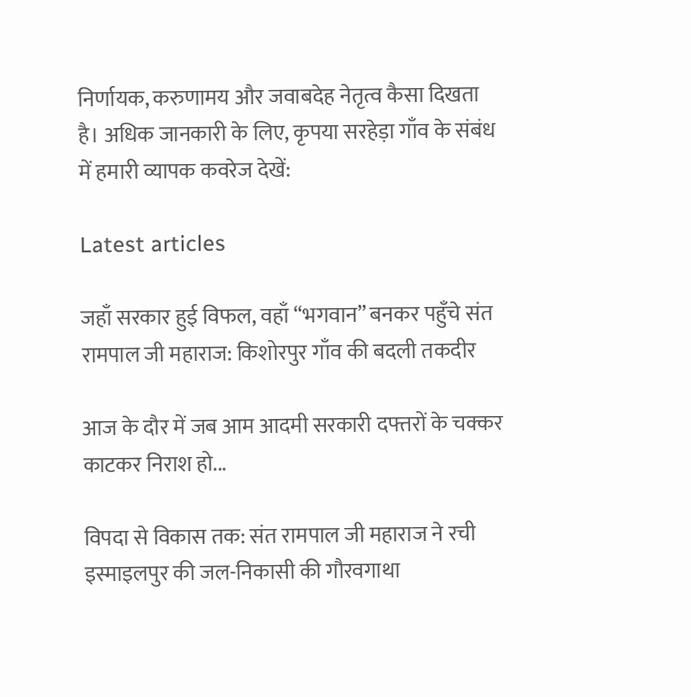निर्णायक, करुणामय और जवाबदेह नेतृत्व कैसा दिखता है। अधिक जानकारी के लिए, कृपया सरहेड़ा गाँव के संबंध में हमारी व्यापक कवरेज देखें:

Latest articles

जहाँ सरकार हुई विफल, वहाँ “भगवान” बनकर पहुँचे संत रामपाल जी महाराज: किशोरपुर गाँव की बदली तकदीर

आज के दौर में जब आम आदमी सरकारी दफ्तरों के चक्कर काटकर निराश हो...

विपदा से विकास तक: संत रामपाल जी महाराज ने रची इस्माइलपुर की जल-निकासी की गौरवगाथा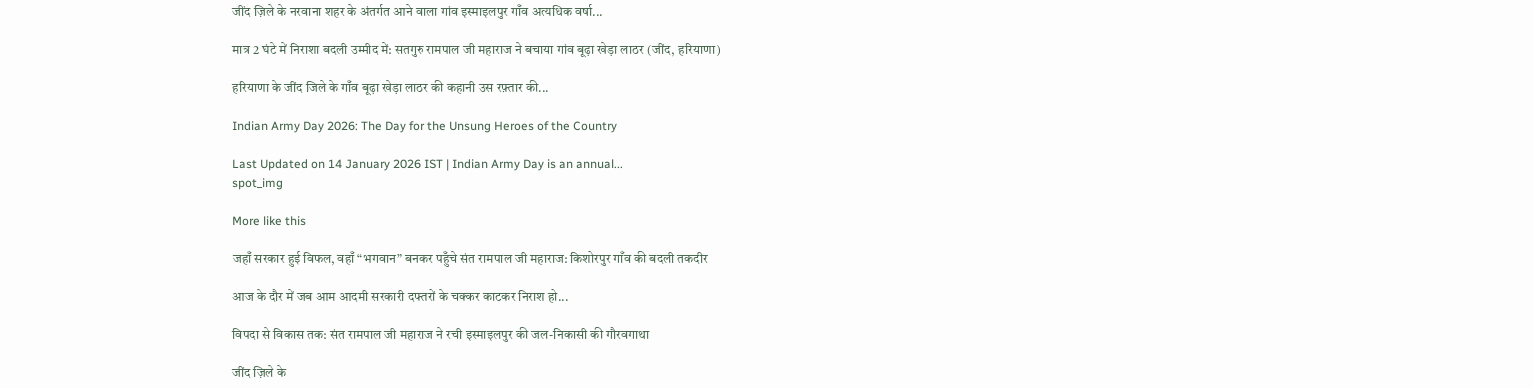जींद ज़िले के नरवाना शहर के अंतर्गत आने वाला गांव इस्माइलपुर गाँव अत्यधिक वर्षा...

मात्र 2 घंटे में निराशा बदली उम्मीद में: सतगुरु रामपाल जी महाराज ने बचाया गांव बूढ़ा खेड़ा लाठर (जींद, हरियाणा)

हरियाणा के जींद जिले के गाँव बूढ़ा खेड़ा लाठर की कहानी उस रफ़्तार की...

Indian Army Day 2026: The Day for the Unsung Heroes of the Country

Last Updated on 14 January 2026 IST | Indian Army Day is an annual...
spot_img

More like this

जहाँ सरकार हुई विफल, वहाँ “भगवान” बनकर पहुँचे संत रामपाल जी महाराज: किशोरपुर गाँव की बदली तकदीर

आज के दौर में जब आम आदमी सरकारी दफ्तरों के चक्कर काटकर निराश हो...

विपदा से विकास तक: संत रामपाल जी महाराज ने रची इस्माइलपुर की जल-निकासी की गौरवगाथा

जींद ज़िले के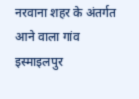नरवाना शहर के अंतर्गत आने वाला गांव इस्माइलपुर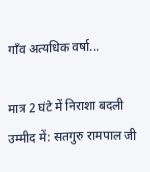गाँव अत्यधिक वर्षा...

मात्र 2 घंटे में निराशा बदली उम्मीद में: सतगुरु रामपाल जी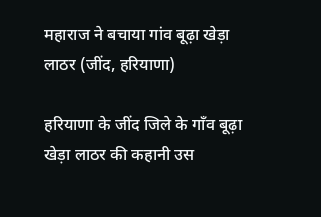महाराज ने बचाया गांव बूढ़ा खेड़ा लाठर (जींद, हरियाणा)

हरियाणा के जींद जिले के गाँव बूढ़ा खेड़ा लाठर की कहानी उस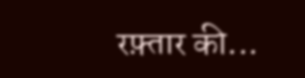रफ़्तार की...